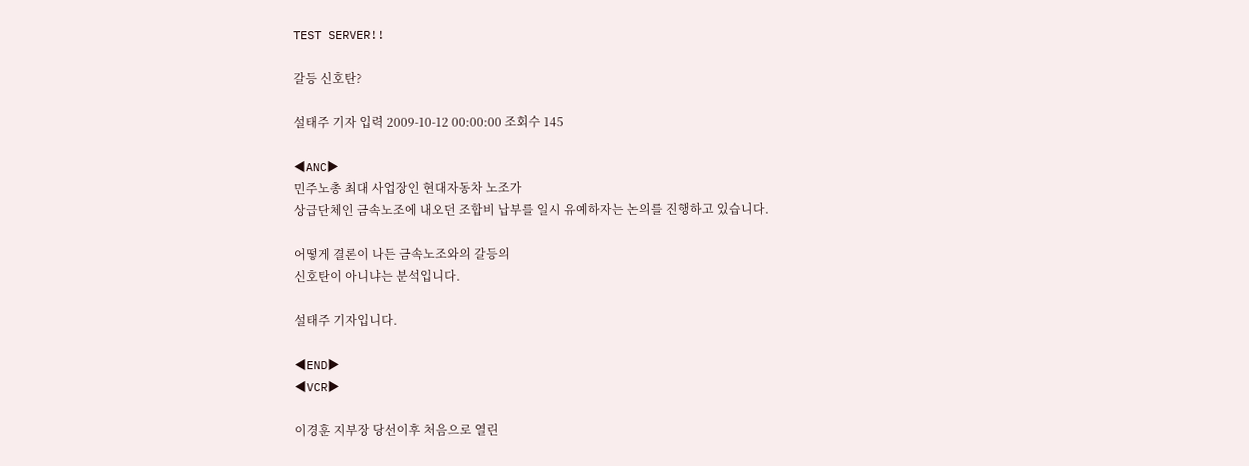TEST SERVER!!

갈등 신호탄?

설태주 기자 입력 2009-10-12 00:00:00 조회수 145

◀ANC▶
민주노총 최대 사업장인 현대자동차 노조가
상급단체인 금속노조에 내오던 조합비 납부를 일시 유예하자는 논의를 진행하고 있습니다.

어떻게 결론이 나든 금속노조와의 갈등의
신호탄이 아니냐는 분석입니다.

설태주 기자입니다.

◀END▶
◀VCR▶

이경훈 지부장 당선이후 처음으로 열린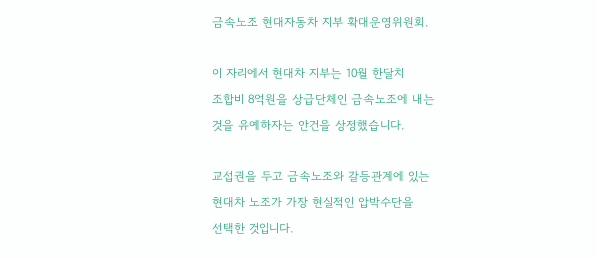금속노조 현대자동차 지부 확대운영위원회.

이 자리에서 현대차 지부는 10월 한달치
조합비 8억원을 상급단체인 금속노조에 내는
것을 유예하자는 안건을 상정했습니다.

교섭권을 두고 금속노조와 갈등관계에 있는
현대차 노조가 가장 현실적인 압박수단을
선택한 것입니다.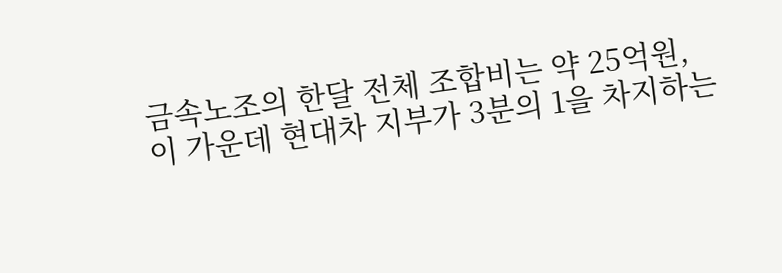금속노조의 한달 전체 조합비는 약 25억원,
이 가운데 현대차 지부가 3분의 1을 차지하는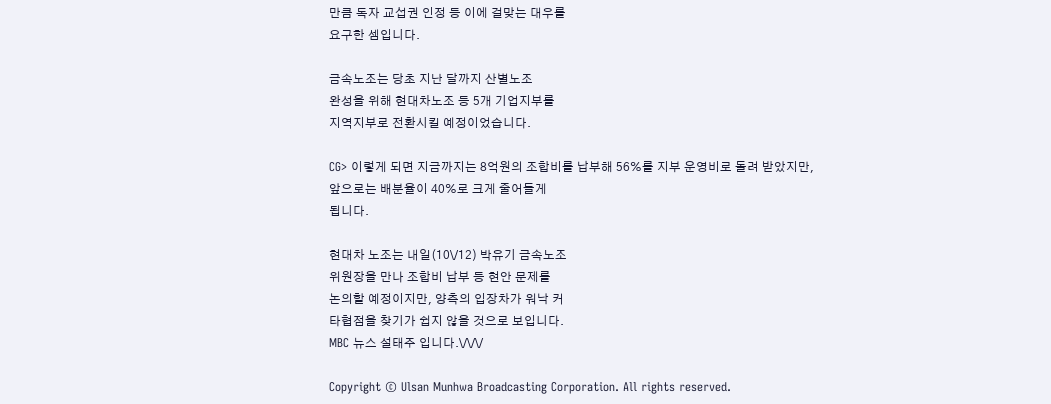만큼 독자 교섭권 인정 등 이에 걸맞는 대우를
요구한 셈입니다.

금속노조는 당초 지난 달까지 산별노조
완성을 위해 현대차노조 등 5개 기업지부를
지역지부로 전환시킬 예정이었습니다.

CG> 이렇게 되면 지금까지는 8억원의 조합비를 납부해 56%를 지부 운영비로 돌려 받았지만,
앞으로는 배분율이 40%로 크게 줄어들게
됩니다.

현대차 노조는 내일(10\/12) 박유기 금속노조
위원장을 만나 조합비 납부 등 현안 문제를
논의할 예정이지만, 양측의 입장차가 워낙 커
타협점을 찾기가 쉽지 않을 것으로 보입니다.
MBC 뉴스 설태주 입니다.\/\/\/

Copyright © Ulsan Munhwa Broadcasting Corporation. All rights reserved.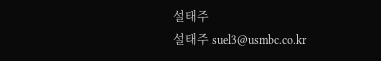설태주
설태주 suel3@usmbc.co.kr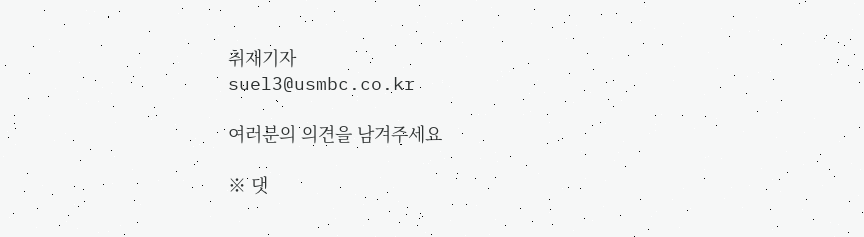취재기자
suel3@usmbc.co.kr

여러분의 의견을 남겨주세요

※ 댓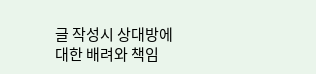글 작성시 상대방에 대한 배려와 책임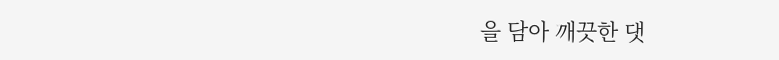을 담아 깨끗한 댓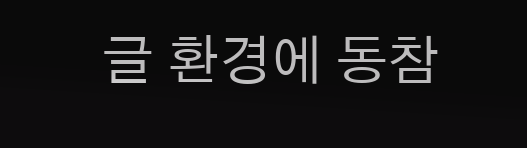글 환경에 동참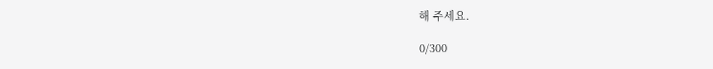해 주세요.

0/300